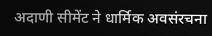अदाणी सीमेंट ने धार्मिक अवसंरचना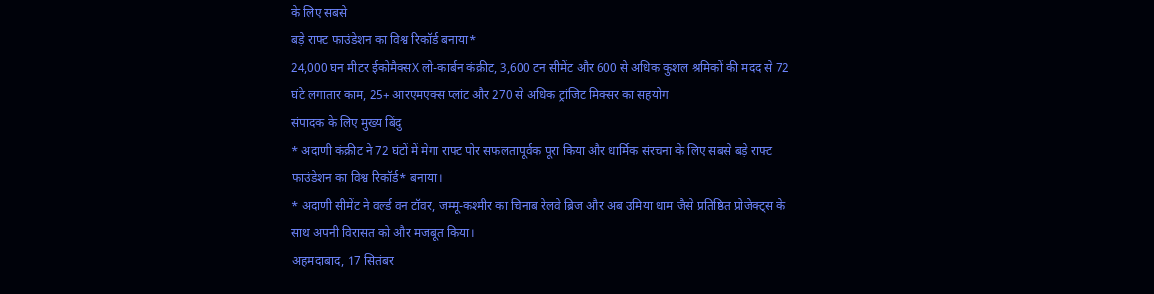के लिए सबसे
बड़े राफ्ट फाउंडेशन का विश्व रिकॉर्ड बनाया*
24,000 घन मीटर ईकोमैक्सX लो-कार्बन कंक्रीट, 3,600 टन सीमेंट और 600 से अधिक कुशल श्रमिकों की मदद से 72 घंटे लगातार काम, 25+ आरएमएक्स प्लांट और 270 से अधिक ट्रांजिट मिक्सर का सहयोग
संपादक के लिए मुख्य बिंदु
* अदाणी कंक्रीट ने 72 घंटों में मेगा राफ्ट पोर सफलतापूर्वक पूरा किया और धार्मिक संरचना के लिए सबसे बड़े राफ्ट फाउंडेशन का विश्व रिकॉर्ड* बनाया।
* अदाणी सीमेंट ने वर्ल्ड वन टॉवर, जम्मू-कश्मीर का चिनाब रेलवे ब्रिज और अब उमिया धाम जैसे प्रतिष्ठित प्रोजेक्ट्स के साथ अपनी विरासत को और मजबूत किया।
अहमदाबाद, 17 सितंबर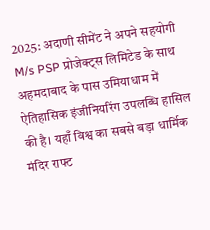2025: अदाणी सीमेंट ने अपने सहयोगी M/s PSP प्रोजेक्ट्स लिमिटेड के साथ अहमदाबाद के पास उमियाधाम में ऐतिहासिक इंजीनियरिंग उपलब्धि हासिल की है। यहाँ विश्व का सबसे बड़ा धार्मिक मंदिर राफ्ट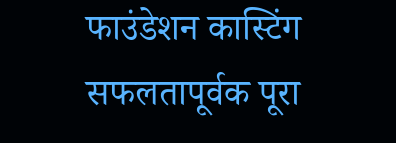फाउंडेशन कास्टिंग सफलतापूर्वक पूरा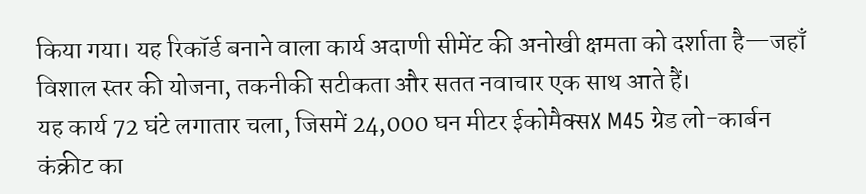किया गया। यह रिकॉर्ड बनाने वाला कार्य अदाणी सीमेंट की अनोखी क्षमता को दर्शाता है—जहाँ विशाल स्तर की योजना, तकनीकी सटीकता और सतत नवाचार एक साथ आते हैं।
यह कार्य 72 घंटे लगातार चला, जिसमें 24,000 घन मीटर ईकोमैक्सX M45 ग्रेड लो-कार्बन कंक्रीट का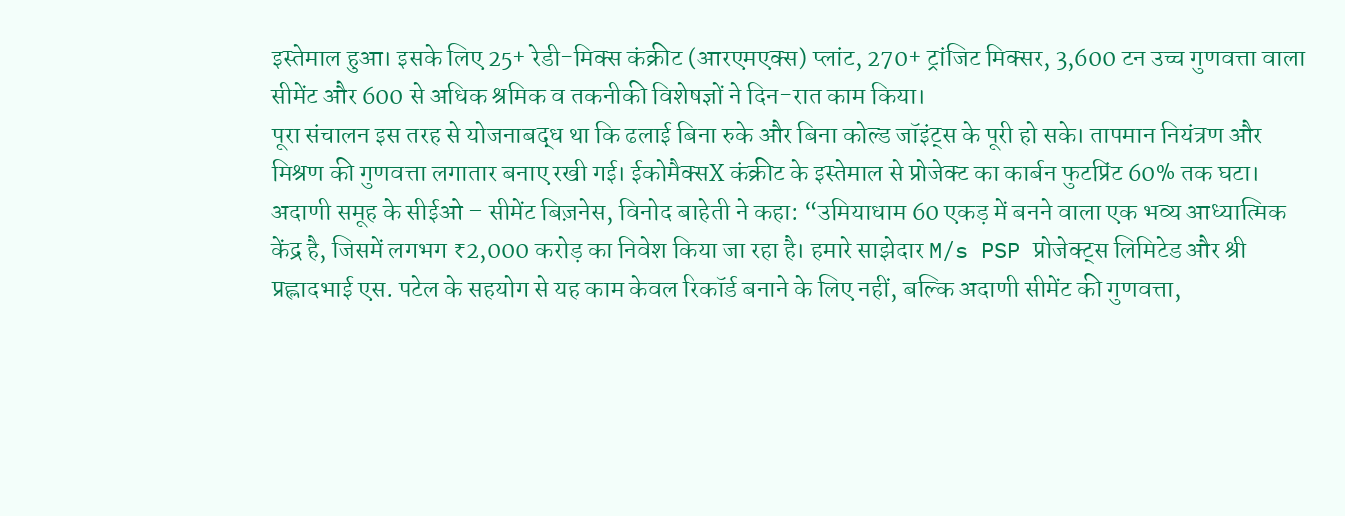इस्तेमाल हुआ। इसके लिए 25+ रेडी-मिक्स कंक्रीट (आरएमएक्स) प्लांट, 270+ ट्रांजिट मिक्सर, 3,600 टन उच्च गुणवत्ता वाला सीमेंट और 600 से अधिक श्रमिक व तकनीकी विशेषज्ञों ने दिन-रात काम किया।
पूरा संचालन इस तरह से योजनाबद्ध था कि ढलाई बिना रुके और बिना कोल्ड जॉइंट्स के पूरी हो सके। तापमान नियंत्रण और मिश्रण की गुणवत्ता लगातार बनाए रखी गई। ईकोमैक्सX कंक्रीट के इस्तेमाल से प्रोजेक्ट का कार्बन फुटप्रिंट 60% तक घटा।
अदाणी समूह के सीईओ – सीमेंट बिज़नेस, विनोद बाहेती ने कहा: “उमियाधाम 60 एकड़ में बनने वाला एक भव्य आध्यात्मिक केंद्र है, जिसमें लगभग ₹2,000 करोड़ का निवेश किया जा रहा है। हमारे साझेदार M/s PSP प्रोजेक्ट्स लिमिटेड और श्री प्रह्लादभाई एस. पटेल के सहयोग से यह काम केवल रिकॉर्ड बनाने के लिए नहीं, बल्कि अदाणी सीमेंट की गुणवत्ता,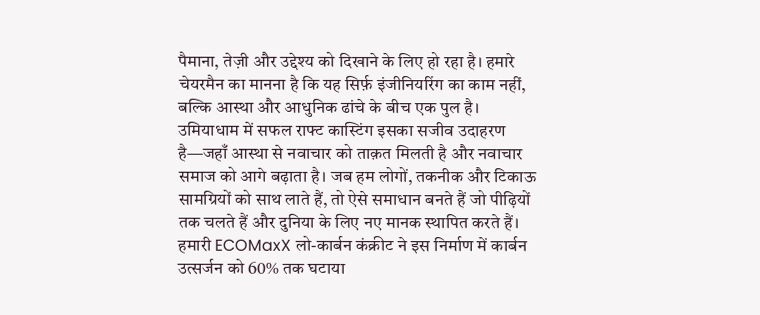पैमाना, तेज़ी और उद्देश्य को दिखाने के लिए हो रहा है। हमारे चेयरमैन का मानना है कि यह सिर्फ़ इंजीनियरिंग का काम नहीं, बल्कि आस्था और आधुनिक ढांचे के बीच एक पुल है। उमियाधाम में सफल राफ्ट कास्टिंग इसका सजीव उदाहरण है—जहाँ आस्था से नवाचार को ताक़त मिलती है और नवाचार समाज को आगे बढ़ाता है। जब हम लोगों, तकनीक और टिकाऊ सामग्रियों को साथ लाते हैं, तो ऐसे समाधान बनते हैं जो पीढ़ियों तक चलते हैं और दुनिया के लिए नए मानक स्थापित करते हैं। हमारी ECOMaxX लो-कार्बन कंक्रीट ने इस निर्माण में कार्बन उत्सर्जन को 60% तक घटाया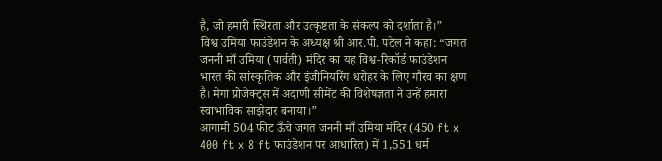है, जो हमारी स्थिरता और उत्कृष्टता के संकल्प को दर्शाता है।”
विश्व उमिया फाउंडेशन के अध्यक्ष श्री आर.पी. पटेल ने कहा: “जगत जननी माँ उमिया (पार्वती) मंदिर का यह विश्व-रिकॉर्ड फाउंडेशन भारत की सांस्कृतिक और इंजीनियरिंग धरोहर के लिए गौरव का क्षण है। मेगा प्रोजेक्ट्स में अदाणी सीमेंट की विशेषज्ञता ने उन्हें हमारा स्वाभाविक साझेदार बनाया।”
आगामी 504 फीट ऊँचे जगत जननी माँ उमिया मंदिर (450 ft x 400 ft x 8 ft फाउंडेशन पर आधारित) में 1,551 धर्म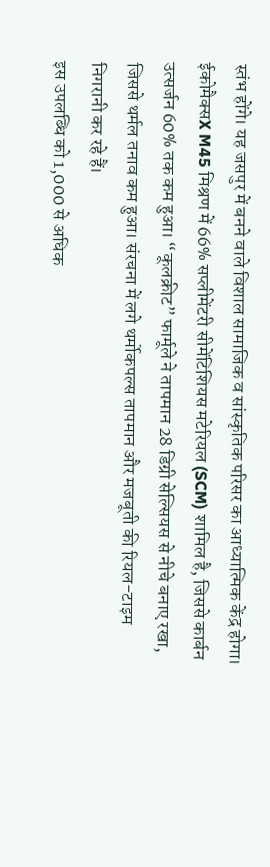स्तंभ होंगे। यह जसपुर में बनने वाले विशाल सामाजिक व सांस्कृतिक परिसर का आध्यात्मिक केंद्र होगा।
ईकोमैक्सX M45 मिश्रण में 66% सप्लीमेंटरी सीमेंटिशियस मटेरियल (SCM) शामिल है, जिससे कार्बन उत्सर्जन 60% तक कम हुआ। “कूलक्रीट” फार्मूले ने तापमान 28 डिग्री सेल्सियस से नीचे बनाए रखा, जिससे थर्मल तनाव कम हुआ। संरचना में लगे थर्मोकपल्स तापमान और मजबूती की रियल-टाइम निगरानी कर रहे हैं।
इस उपलब्धि को 1,000 से अधिक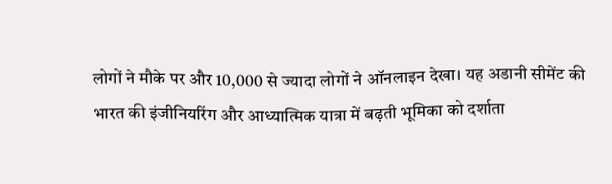लोगों ने मौके पर और 10,000 से ज्यादा लोगों ने ऑनलाइन देखा। यह अडानी सीमेंट की भारत की इंजीनियरिंग और आध्यात्मिक यात्रा में बढ़ती भूमिका को दर्शाता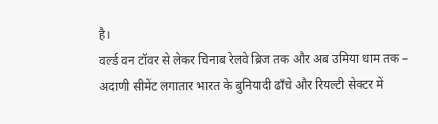है।
वर्ल्ड वन टॉवर से लेकर चिनाब रेलवे ब्रिज तक और अब उमिया धाम तक – अदाणी सीमेंट लगातार भारत के बुनियादी ढाँचे और रियल्टी सेक्टर में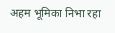अहम भूमिका निभा रहा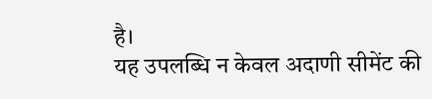है।
यह उपलब्धि न केवल अदाणी सीमेंट की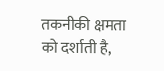तकनीकी क्षमता को दर्शाती है,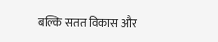बल्कि सतत विकास और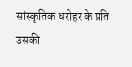सांस्कृतिक धरोहर के प्रति उसकी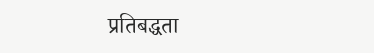प्रतिबद्धता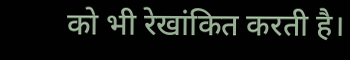को भी रेखांकित करती है।